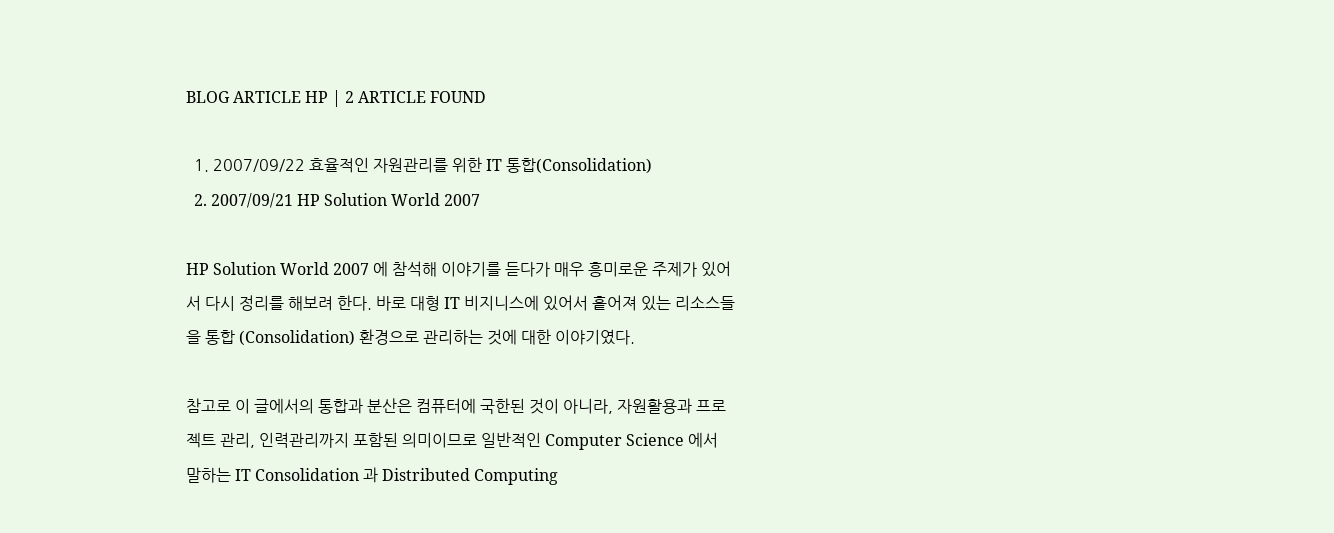BLOG ARTICLE HP | 2 ARTICLE FOUND

  1. 2007/09/22 효율적인 자원관리를 위한 IT 통합(Consolidation)
  2. 2007/09/21 HP Solution World 2007

HP Solution World 2007 에 참석해 이야기를 듣다가 매우 흥미로운 주제가 있어서 다시 정리를 해보려 한다. 바로 대형 IT 비지니스에 있어서 흩어져 있는 리소스들을 통합 (Consolidation) 환경으로 관리하는 것에 대한 이야기였다.

참고로 이 글에서의 통합과 분산은 컴퓨터에 국한된 것이 아니라, 자원활용과 프로젝트 관리, 인력관리까지 포함된 의미이므로 일반적인 Computer Science 에서 말하는 IT Consolidation 과 Distributed Computing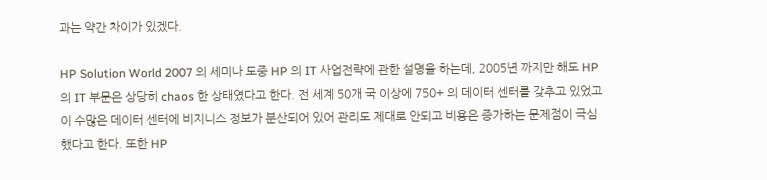과는 약간 차이가 있겠다.

HP Solution World 2007 의 세미나 도중 HP 의 IT 사업전략에 관한 설명을 하는데, 2005년 까지만 해도 HP 의 IT 부문은 상당히 chaos 한 상태였다고 한다. 전 세계 50개 국 이상에 750+ 의 데이터 센터를 갖추고 있었고 이 수많은 데이터 센터에 비지니스 정보가 분산되어 있어 관리도 제대로 안되고 비용은 증가하는 문제점이 극심했다고 한다. 또한 HP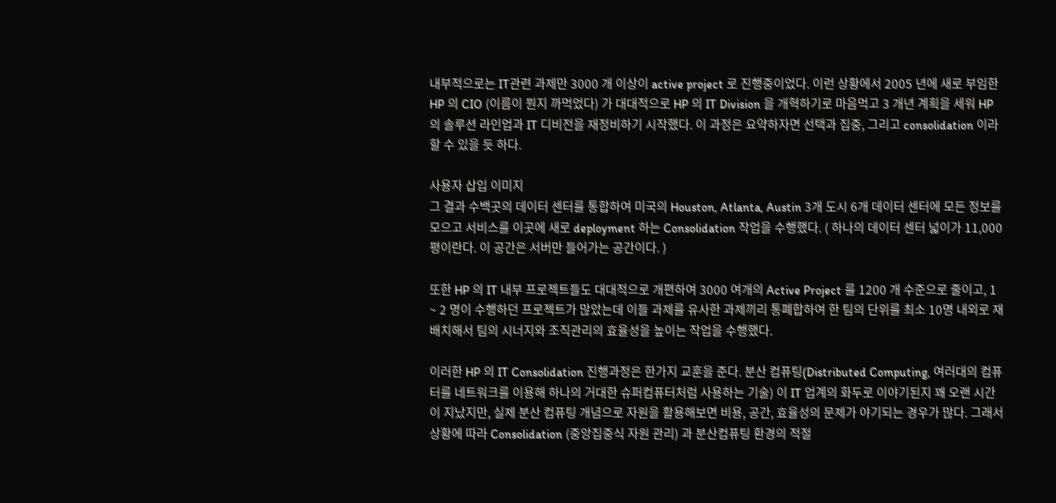내부적으로는 IT관련 과제만 3000 개 이상이 active project 로 진행중이었다. 이런 상황에서 2005 년에 새로 부임한 HP 의 CIO (이름이 뭔지 까먹었다) 가 대대적으로 HP 의 IT Division 을 개혁하기로 마음먹고 3 개년 계획을 세워 HP의 솔루션 라인업과 IT 디비전을 재정비하기 시작했다. 이 과정은 요약하자면 선택과 집중, 그리고 consolidation 이라 할 수 있을 듯 하다.

사용자 삽입 이미지
그 결과 수백곳의 데이터 센터를 통합하여 미국의 Houston, Atlanta, Austin 3개 도시 6개 데이터 센터에 모든 정보를 모으고 서비스를 이곳에 새로 deployment 하는 Consolidation 작업을 수행했다. ( 하나의 데이터 센터 넓이가 11,000 평이란다. 이 공간은 서버만 들어가는 공간이다. )

또한 HP 의 IT 내부 프로젝트들도 대대적으로 개편하여 3000 여개의 Active Project 를 1200 개 수준으로 줄이고, 1 ~ 2 명이 수행하던 프로젝트가 많았는데 이들 과제를 유사한 과제끼리 통폐합하여 한 팀의 단위를 최소 10명 내외로 재배치해서 팀의 시너지와 조직관리의 효율성을 높이는 작업을 수행했다.

이러한 HP 의 IT Consolidation 진행과정은 한가지 교훈을 준다. 분산 컴퓨팅(Distributed Computing, 여러대의 컴퓨터를 네트워크를 이용해 하나의 거대한 슈퍼컴퓨터처럼 사용하는 기술) 이 IT 업계의 화두로 이야기된지 꽤 오랜 시간이 지났지만, 실제 분산 컴퓨팅 개념으로 자원을 활용해보면 비용, 공간, 효율성의 문제가 야기되는 경우가 많다. 그래서 상황에 따라 Consolidation (중앙집중식 자원 관리) 과 분산컴퓨팅 환경의 적절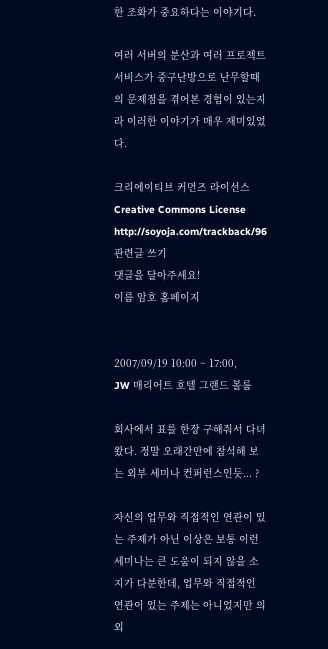한 조화가 중요하다는 이야기다.

여러 서버의 분산과 여러 프로젝트 서비스가 중구난방으로 난무할때의 문제점을 겪어본 경험이 있는지라 이러한 이야기가 매우 재미있었다.

크리에이티브 커먼즈 라이선스
Creative Commons License
http://soyoja.com/trackback/96 관련글 쓰기
댓글을 달아주세요!
이름 암호 홈페이지


2007/09/19 10:00 ~ 17:00,
JW 매리어트 호텔 그랜드 볼룸

회사에서 표를 한장 구해줘서 다녀왔다. 정말 오래간만에 참석해 보는 외부 세미나 컨퍼런스인듯... ?

자신의 업무와 직접적인 연관이 있는 주제가 아닌 이상은 보통 이런 세미나는 큰 도움이 되지 않을 소지가 다분한데, 업무와 직접적인 연관이 있는 주제는 아니었지만 의외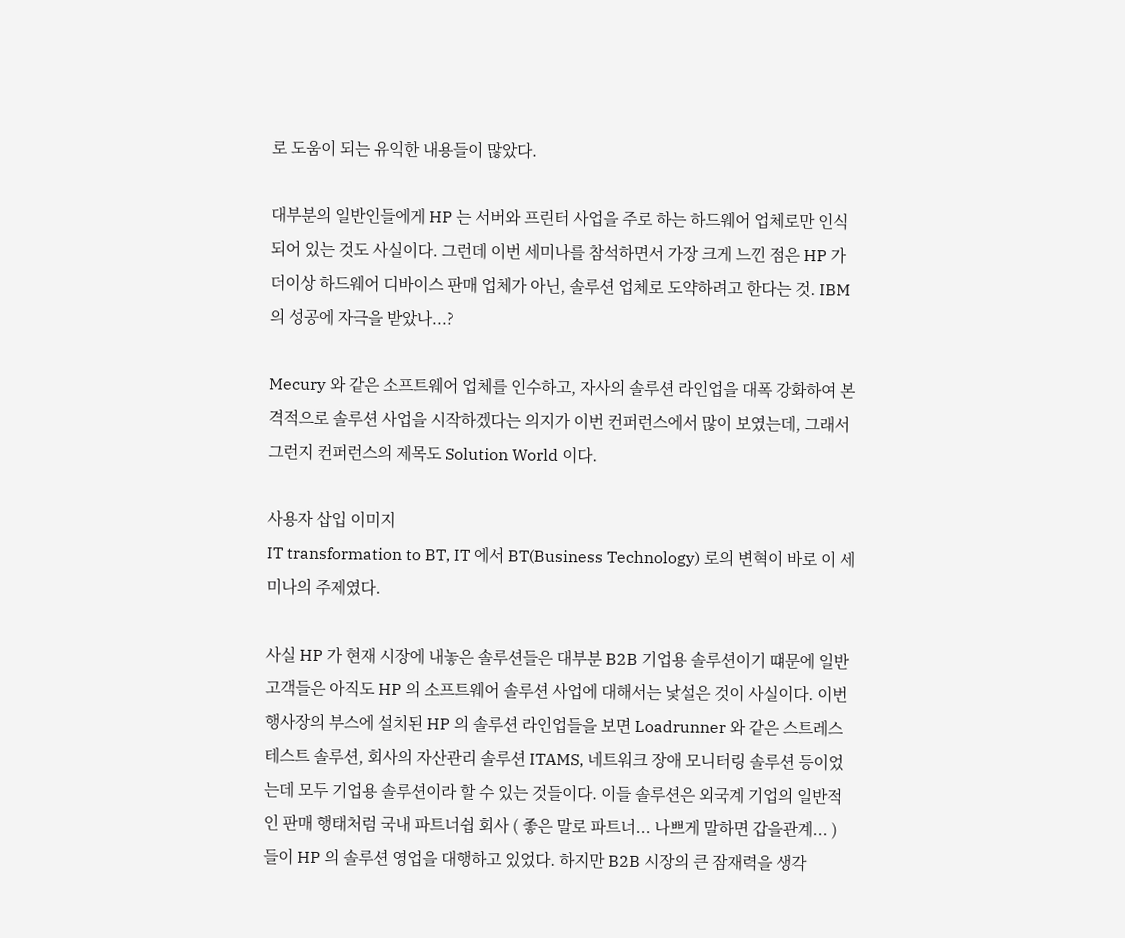로 도움이 되는 유익한 내용들이 많았다.

대부분의 일반인들에게 HP 는 서버와 프린터 사업을 주로 하는 하드웨어 업체로만 인식되어 있는 것도 사실이다. 그런데 이번 세미나를 참석하면서 가장 크게 느낀 점은 HP 가 더이상 하드웨어 디바이스 판매 업체가 아닌, 솔루션 업체로 도약하려고 한다는 것. IBM 의 성공에 자극을 받았나...?

Mecury 와 같은 소프트웨어 업체를 인수하고, 자사의 솔루션 라인업을 대폭 강화하여 본격적으로 솔루션 사업을 시작하겠다는 의지가 이번 컨퍼런스에서 많이 보였는데, 그래서 그런지 컨퍼런스의 제목도 Solution World 이다.

사용자 삽입 이미지
IT transformation to BT, IT 에서 BT(Business Technology) 로의 변혁이 바로 이 세미나의 주제였다.

사실 HP 가 현재 시장에 내놓은 솔루션들은 대부분 B2B 기업용 솔루션이기 떄문에 일반 고객들은 아직도 HP 의 소프트웨어 솔루션 사업에 대해서는 낯설은 것이 사실이다. 이번 행사장의 부스에 설치된 HP 의 솔루션 라인업들을 보면 Loadrunner 와 같은 스트레스 테스트 솔루션, 회사의 자산관리 솔루션 ITAMS, 네트워크 장애 모니터링 솔루션 등이었는데 모두 기업용 솔루션이라 할 수 있는 것들이다. 이들 솔루션은 외국계 기업의 일반적인 판매 행태처럼 국내 파트너쉽 회사 ( 좋은 말로 파트너... 나쁘게 말하면 갑을관계... ) 들이 HP 의 솔루션 영업을 대행하고 있었다. 하지만 B2B 시장의 큰 잠재력을 생각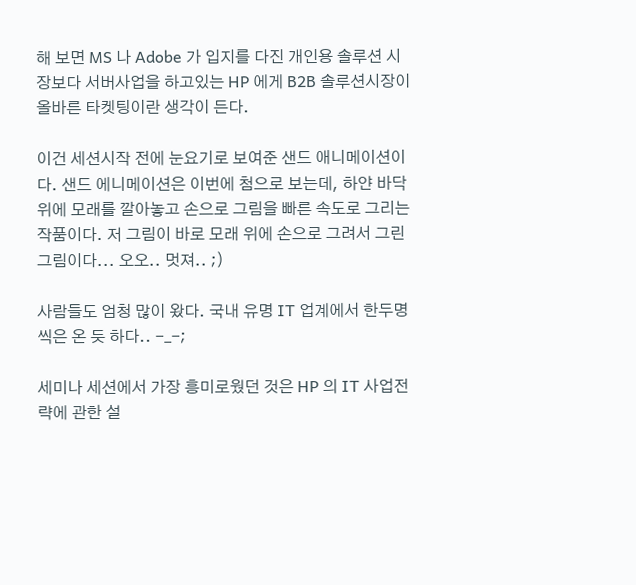해 보면 MS 나 Adobe 가 입지를 다진 개인용 솔루션 시장보다 서버사업을 하고있는 HP 에게 B2B 솔루션시장이 올바른 타켓팅이란 생각이 든다.

이건 세션시작 전에 눈요기로 보여준 샌드 애니메이션이다. 샌드 에니메이션은 이번에 첨으로 보는데, 하얀 바닥위에 모래를 깔아놓고 손으로 그림을 빠른 속도로 그리는 작품이다. 저 그림이 바로 모래 위에 손으로 그려서 그린 그림이다... 오오.. 멋져.. ;)

사람들도 엄청 많이 왔다. 국내 유명 IT 업계에서 한두명씩은 온 듯 하다.. -_-;

세미나 세션에서 가장 흥미로웠던 것은 HP 의 IT 사업전략에 관한 설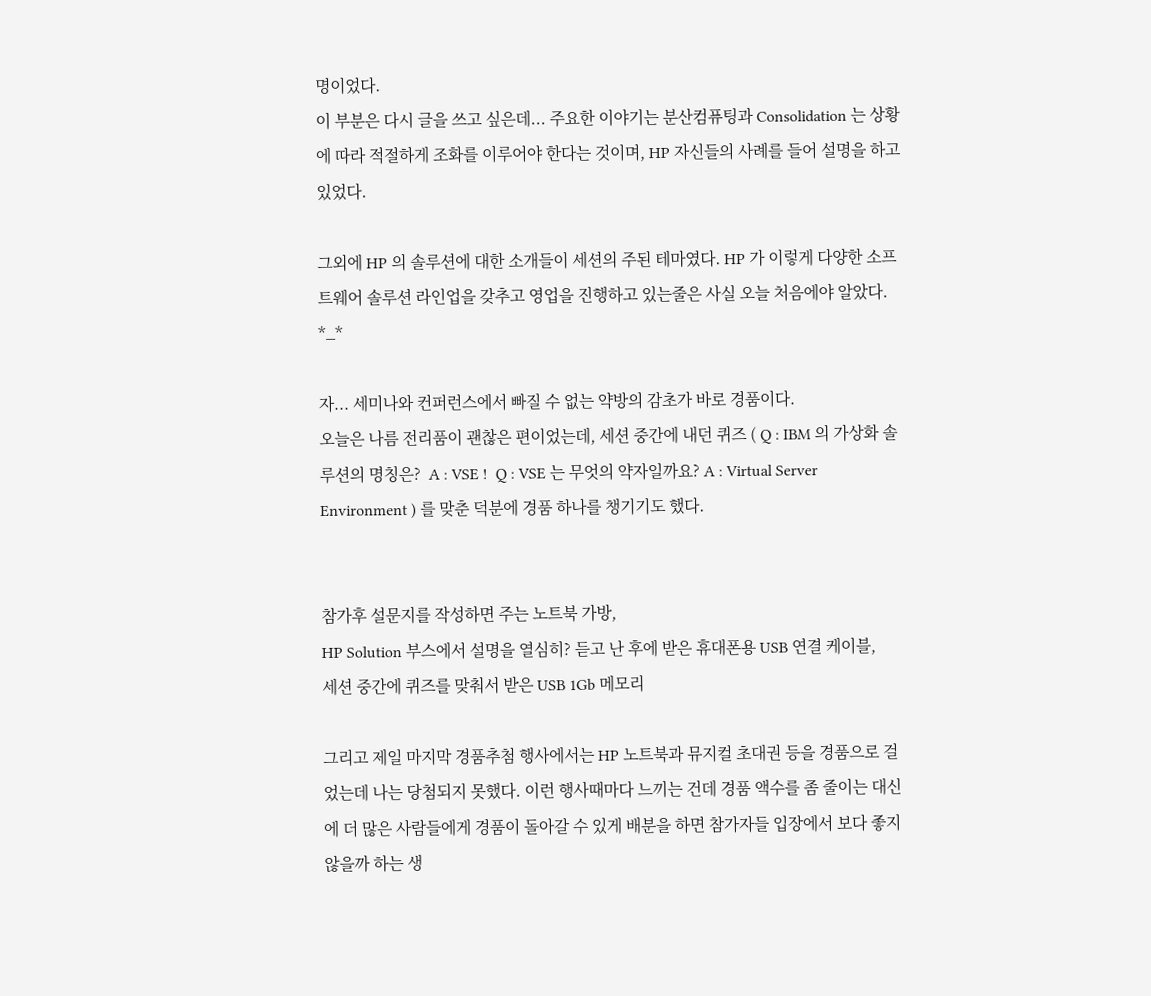명이었다.
이 부분은 다시 글을 쓰고 싶은데... 주요한 이야기는 분산컴퓨팅과 Consolidation 는 상황에 따라 적절하게 조화를 이루어야 한다는 것이며, HP 자신들의 사례를 들어 설명을 하고 있었다.

그외에 HP 의 솔루션에 대한 소개들이 세션의 주된 테마였다. HP 가 이렇게 다양한 소프트웨어 솔루션 라인업을 갖추고 영업을 진행하고 있는줄은 사실 오늘 처음에야 알았다. *_*

자... 세미나와 컨퍼런스에서 빠질 수 없는 약방의 감초가 바로 경품이다.
오늘은 나름 전리품이 괜찮은 편이었는데, 세션 중간에 내던 퀴즈 ( Q : IBM 의 가상화 솔루션의 명칭은?  A : VSE !  Q : VSE 는 무엇의 약자일까요? A : Virtual Server Environment ) 를 맞춘 덕분에 경품 하나를 챙기기도 했다.


참가후 설문지를 작성하면 주는 노트북 가방,
HP Solution 부스에서 설명을 열심히? 듣고 난 후에 받은 휴대폰용 USB 연결 케이블,
세션 중간에 퀴즈를 맞춰서 받은 USB 1Gb 메모리

그리고 제일 마지막 경품추첨 행사에서는 HP 노트북과 뮤지컬 초대권 등을 경품으로 걸었는데 나는 당첨되지 못했다. 이런 행사때마다 느끼는 건데 경품 액수를 좀 줄이는 대신에 더 많은 사람들에게 경품이 돌아갈 수 있게 배분을 하면 참가자들 입장에서 보다 좋지 않을까 하는 생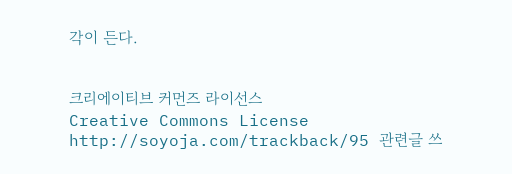각이 든다.


크리에이티브 커먼즈 라이선스
Creative Commons License
http://soyoja.com/trackback/95 관련글 쓰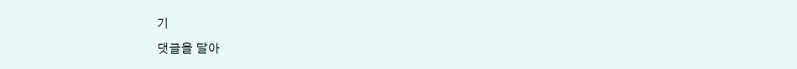기
댓글을 달아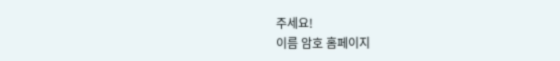주세요!
이름 암호 홈페이지